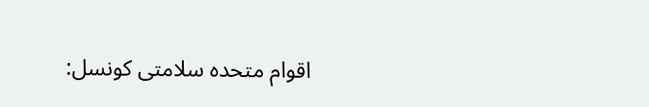اقوام متحدہ سلامتی کونسل: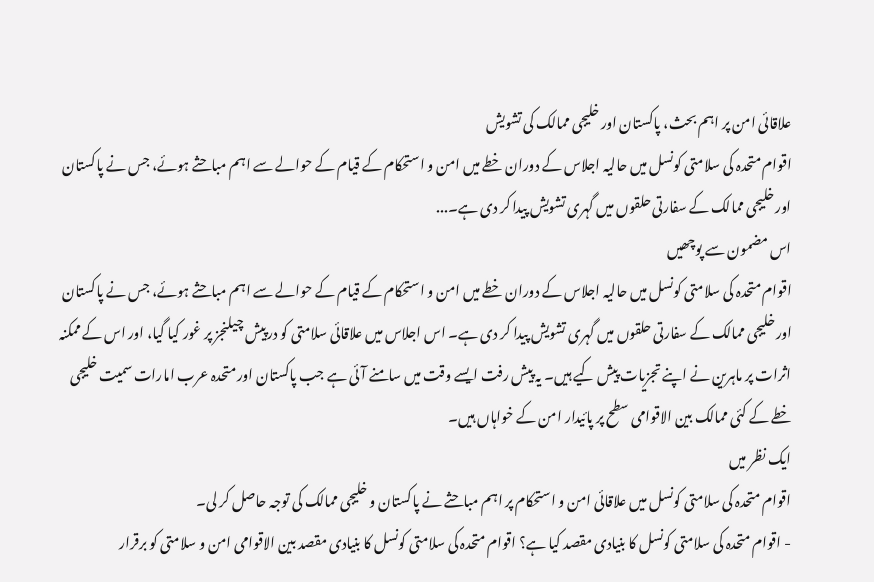علاقائی امن پر اہم بحث، پاکستان اور خلیجی ممالک کی تشویش
اقوام متحدہ کی سلامتی کونسل میں حالیہ اجلاس کے دوران خطے میں امن و استحکام کے قیام کے حوالے سے اہم مباحثے ہوئے، جس نے پاکستان اور خلیجی ممالک کے سفارتی حلقوں میں گہری تشویش پیدا کر دی ہے۔...
اس مضمون سے پوچھیں
اقوام متحدہ کی سلامتی کونسل میں حالیہ اجلاس کے دوران خطے میں امن و استحکام کے قیام کے حوالے سے اہم مباحثے ہوئے، جس نے پاکستان اور خلیجی ممالک کے سفارتی حلقوں میں گہری تشویش پیدا کر دی ہے۔ اس اجلاس میں علاقائی سلامتی کو درپیش چیلنجز پر غور کیا گیا، اور اس کے ممکنہ اثرات پر ماہرین نے اپنے تجزیات پیش کیے ہیں۔ یہ پیش رفت ایسے وقت میں سامنے آئی ہے جب پاکستان اور متحدہ عرب امارات سمیت خلیجی خطے کے کئی ممالک بین الاقوامی سطح پر پائیدار امن کے خواہاں ہیں۔
ایک نظر میں
اقوام متحدہ کی سلامتی کونسل میں علاقائی امن و استحکام پر اہم مباحثے نے پاکستان و خلیجی ممالک کی توجہ حاصل کر لی۔
- اقوام متحدہ کی سلامتی کونسل کا بنیادی مقصد کیا ہے؟ اقوام متحدہ کی سلامتی کونسل کا بنیادی مقصد بین الاقوامی امن و سلامتی کو برقرار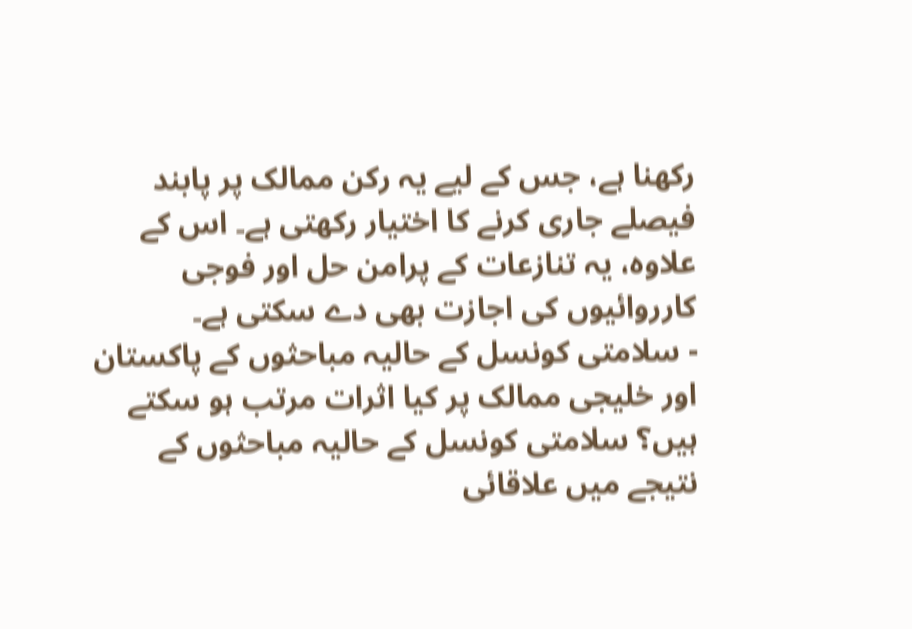رکھنا ہے، جس کے لیے یہ رکن ممالک پر پابند فیصلے جاری کرنے کا اختیار رکھتی ہے۔ اس کے علاوہ، یہ تنازعات کے پرامن حل اور فوجی کارروائیوں کی اجازت بھی دے سکتی ہے۔
- سلامتی کونسل کے حالیہ مباحثوں کے پاکستان اور خلیجی ممالک پر کیا اثرات مرتب ہو سکتے ہیں؟ سلامتی کونسل کے حالیہ مباحثوں کے نتیجے میں علاقائی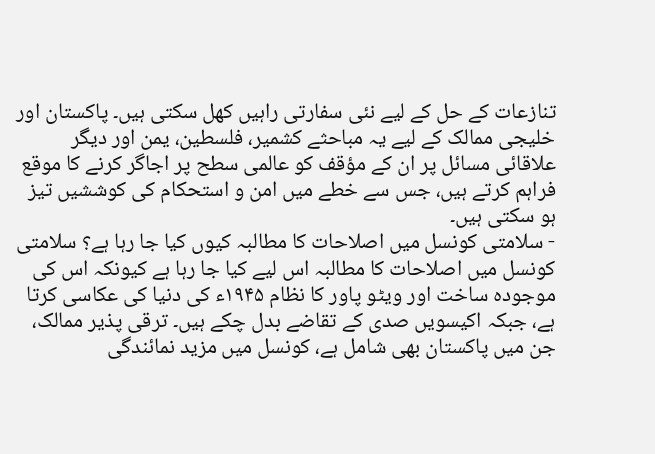تنازعات کے حل کے لیے نئی سفارتی راہیں کھل سکتی ہیں۔ پاکستان اور خلیجی ممالک کے لیے یہ مباحثے کشمیر، فلسطین، یمن اور دیگر علاقائی مسائل پر ان کے مؤقف کو عالمی سطح پر اجاگر کرنے کا موقع فراہم کرتے ہیں، جس سے خطے میں امن و استحکام کی کوششیں تیز ہو سکتی ہیں۔
- سلامتی کونسل میں اصلاحات کا مطالبہ کیوں کیا جا رہا ہے؟ سلامتی کونسل میں اصلاحات کا مطالبہ اس لیے کیا جا رہا ہے کیونکہ اس کی موجودہ ساخت اور ویٹو پاور کا نظام ۱۹۴۵ء کی دنیا کی عکاسی کرتا ہے، جبکہ اکیسویں صدی کے تقاضے بدل چکے ہیں۔ ترقی پذیر ممالک، جن میں پاکستان بھی شامل ہے، کونسل میں مزید نمائندگی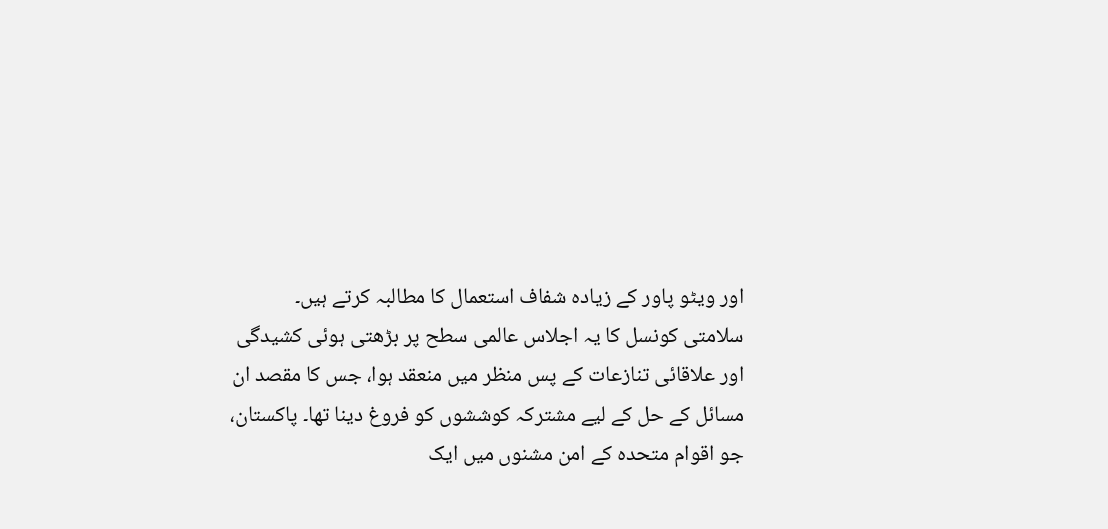اور ویٹو پاور کے زیادہ شفاف استعمال کا مطالبہ کرتے ہیں۔
سلامتی کونسل کا یہ اجلاس عالمی سطح پر بڑھتی ہوئی کشیدگی اور علاقائی تنازعات کے پس منظر میں منعقد ہوا، جس کا مقصد ان مسائل کے حل کے لیے مشترکہ کوششوں کو فروغ دینا تھا۔ پاکستان، جو اقوام متحدہ کے امن مشنوں میں ایک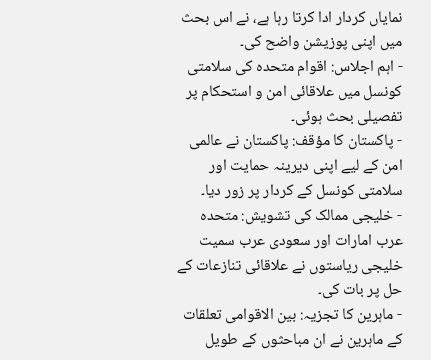نمایاں کردار ادا کرتا رہا ہے، نے اس بحث میں اپنی پوزیشن واضح کی۔
- اہم اجلاس: اقوام متحدہ کی سلامتی کونسل میں علاقائی امن و استحکام پر تفصیلی بحث ہوئی۔
- پاکستان کا مؤقف: پاکستان نے عالمی امن کے لیے اپنی دیرینہ حمایت اور سلامتی کونسل کے کردار پر زور دیا۔
- خلیجی ممالک کی تشویش: متحدہ عرب امارات اور سعودی عرب سمیت خلیجی ریاستوں نے علاقائی تنازعات کے حل پر بات کی۔
- ماہرین کا تجزیہ: بین الاقوامی تعلقات کے ماہرین نے ان مباحثوں کے طویل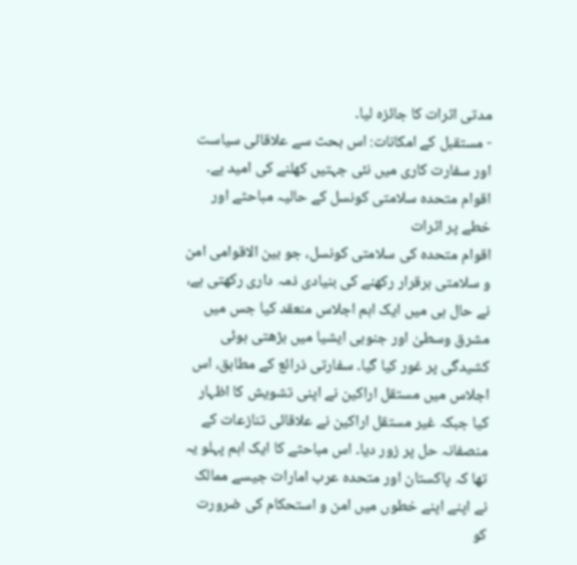مدتی اثرات کا جائزہ لیا۔
- مستقبل کے امکانات: اس بحث سے علاقائی سیاست اور سفارت کاری میں نئی جہتیں کھلنے کی امید ہے۔
اقوام متحدہ سلامتی کونسل کے حالیہ مباحثے اور خطے پر اثرات
اقوام متحدہ کی سلامتی کونسل، جو بین الاقوامی امن و سلامتی برقرار رکھنے کی بنیادی ذمہ داری رکھتی ہے، نے حال ہی میں ایک اہم اجلاس منعقد کیا جس میں مشرق وسطیٰ اور جنوبی ایشیا میں بڑھتی ہوئی کشیدگی پر غور کیا گیا۔ سفارتی ذرائع کے مطابق، اس اجلاس میں مستقل اراکین نے اپنی تشویش کا اظہار کیا جبکہ غیر مستقل اراکین نے علاقائی تنازعات کے منصفانہ حل پر زور دیا۔ اس مباحثے کا ایک اہم پہلو یہ تھا کہ پاکستان اور متحدہ عرب امارات جیسے ممالک نے اپنے اپنے خطوں میں امن و استحکام کی ضرورت کو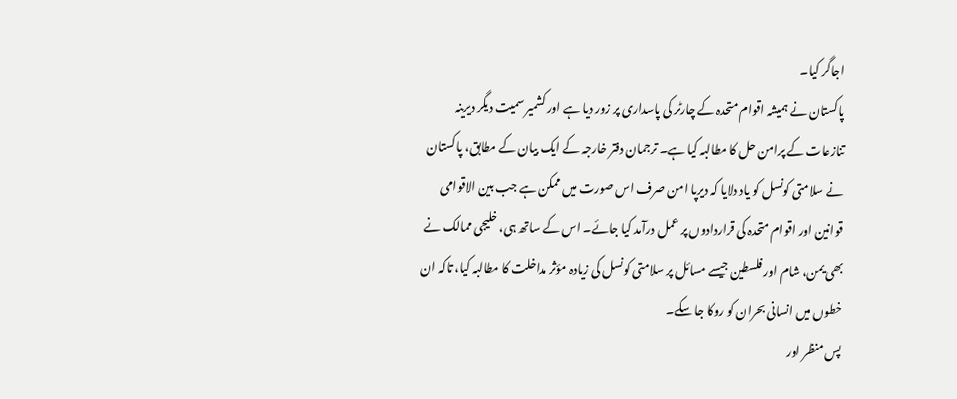اجاگر کیا۔
پاکستان نے ہمیشہ اقوام متحدہ کے چارٹر کی پاسداری پر زور دیا ہے اور کشمیر سمیت دیگر دیرینہ تنازعات کے پرامن حل کا مطالبہ کیا ہے۔ ترجمان دفتر خارجہ کے ایک بیان کے مطابق، پاکستان نے سلامتی کونسل کو یاد دلایا کہ دیرپا امن صرف اس صورت میں ممکن ہے جب بین الاقوامی قوانین اور اقوام متحدہ کی قراردادوں پر عمل درآمد کیا جائے۔ اس کے ساتھ ہی، خلیجی ممالک نے بھی یمن، شام اور فلسطین جیسے مسائل پر سلامتی کونسل کی زیادہ مؤثر مداخلت کا مطالبہ کیا، تاکہ ان خطوں میں انسانی بحران کو روکا جا سکے۔
پس منظر اور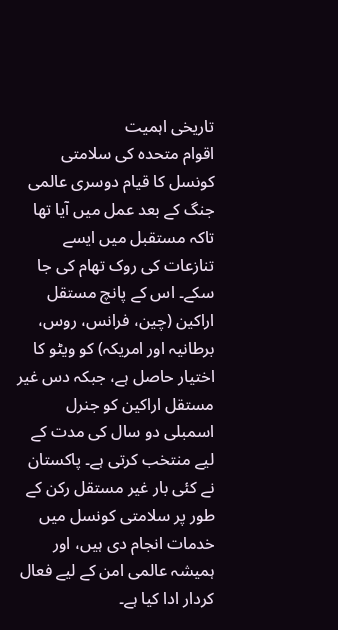تاریخی اہمیت
اقوام متحدہ کی سلامتی کونسل کا قیام دوسری عالمی جنگ کے بعد عمل میں آیا تھا تاکہ مستقبل میں ایسے تنازعات کی روک تھام کی جا سکے۔ اس کے پانچ مستقل اراکین (چین، فرانس، روس، برطانیہ اور امریکہ) کو ویٹو کا اختیار حاصل ہے، جبکہ دس غیر مستقل اراکین کو جنرل اسمبلی دو سال کی مدت کے لیے منتخب کرتی ہے۔ پاکستان نے کئی بار غیر مستقل رکن کے طور پر سلامتی کونسل میں خدمات انجام دی ہیں، اور ہمیشہ عالمی امن کے لیے فعال کردار ادا کیا ہے۔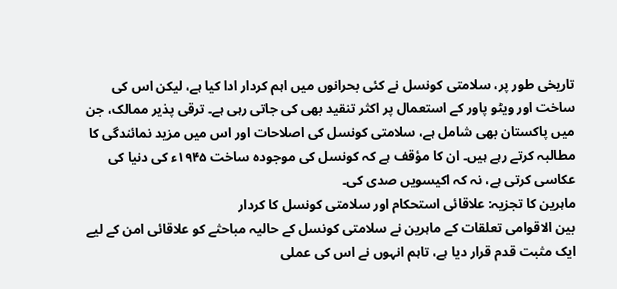تاریخی طور پر، سلامتی کونسل نے کئی بحرانوں میں اہم کردار ادا کیا ہے، لیکن اس کی ساخت اور ویٹو پاور کے استعمال پر اکثر تنقید بھی کی جاتی رہی ہے۔ ترقی پذیر ممالک، جن میں پاکستان بھی شامل ہے، سلامتی کونسل کی اصلاحات اور اس میں مزید نمائندگی کا مطالبہ کرتے رہے ہیں۔ ان کا مؤقف ہے کہ کونسل کی موجودہ ساخت ۱۹۴۵ء کی دنیا کی عکاسی کرتی ہے، نہ کہ اکیسویں صدی کی۔
ماہرین کا تجزیہ: علاقائی استحکام اور سلامتی کونسل کا کردار
بین الاقوامی تعلقات کے ماہرین نے سلامتی کونسل کے حالیہ مباحثے کو علاقائی امن کے لیے ایک مثبت قدم قرار دیا ہے، تاہم انہوں نے اس کی عملی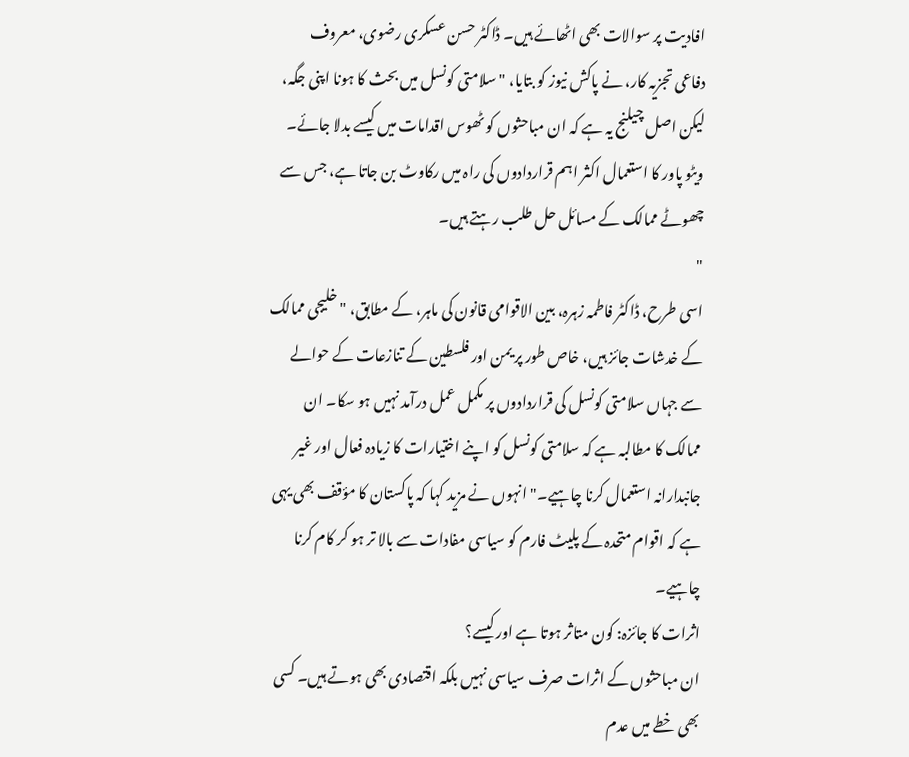افادیت پر سوالات بھی اٹھائے ہیں۔ ڈاکٹر حسن عسکری رضوی، معروف دفاعی تجزیہ کار، نے پاکش نیوز کو بتایا، "سلامتی کونسل میں بحث کا ہونا اپنی جگہ، لیکن اصل چیلنج یہ ہے کہ ان مباحثوں کو ٹھوس اقدامات میں کیسے بدلا جائے۔ ویٹو پاور کا استعمال اکثر اہم قراردادوں کی راہ میں رکاوٹ بن جاتا ہے، جس سے چھوٹے ممالک کے مسائل حل طلب رہتے ہیں۔
"
اسی طرح، ڈاکٹر فاطمہ زہرہ، بین الاقوامی قانون کی ماہر، کے مطابق، "خلیجی ممالک کے خدشات جائز ہیں، خاص طور پر یمن اور فلسطین کے تنازعات کے حوالے سے جہاں سلامتی کونسل کی قراردادوں پر مکمل عمل درآمد نہیں ہو سکا۔ ان ممالک کا مطالبہ ہے کہ سلامتی کونسل کو اپنے اختیارات کا زیادہ فعال اور غیر جانبدارانہ استعمال کرنا چاہیے۔" انہوں نے مزید کہا کہ پاکستان کا مؤقف بھی یہی ہے کہ اقوام متحدہ کے پلیٹ فارم کو سیاسی مفادات سے بالا تر ہو کر کام کرنا چاہیے۔
اثرات کا جائزہ: کون متاثر ہوتا ہے اور کیسے؟
ان مباحثوں کے اثرات صرف سیاسی نہیں بلکہ اقتصادی بھی ہوتے ہیں۔ کسی بھی خطے میں عدم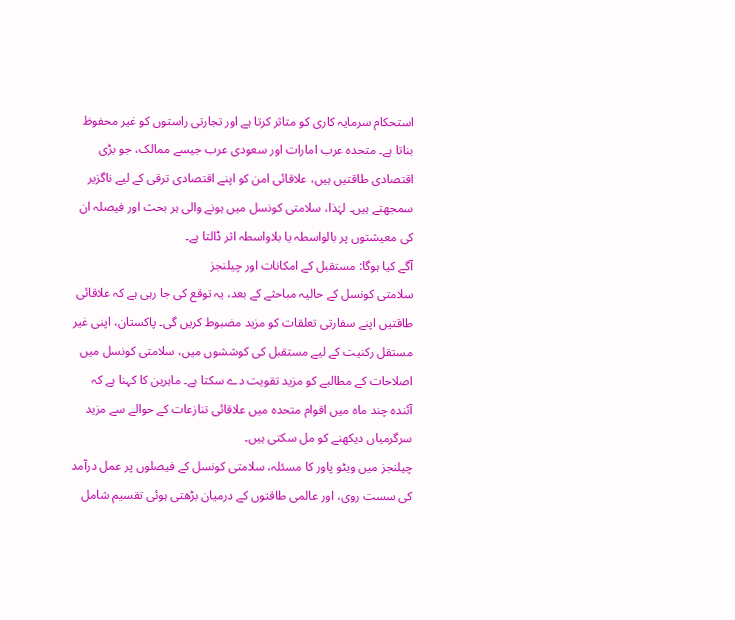استحکام سرمایہ کاری کو متاثر کرتا ہے اور تجارتی راستوں کو غیر محفوظ بناتا ہے۔ متحدہ عرب امارات اور سعودی عرب جیسے ممالک، جو بڑی اقتصادی طاقتیں ہیں، علاقائی امن کو اپنے اقتصادی ترقی کے لیے ناگزیر سمجھتے ہیں۔ لہٰذا، سلامتی کونسل میں ہونے والی ہر بحث اور فیصلہ ان کی معیشتوں پر بالواسطہ یا بلاواسطہ اثر ڈالتا ہے۔
آگے کیا ہوگا: مستقبل کے امکانات اور چیلنجز
سلامتی کونسل کے حالیہ مباحثے کے بعد، یہ توقع کی جا رہی ہے کہ علاقائی طاقتیں اپنے سفارتی تعلقات کو مزید مضبوط کریں گی۔ پاکستان، اپنی غیر مستقل رکنیت کے لیے مستقبل کی کوششوں میں، سلامتی کونسل میں اصلاحات کے مطالبے کو مزید تقویت دے سکتا ہے۔ ماہرین کا کہنا ہے کہ آئندہ چند ماہ میں اقوام متحدہ میں علاقائی تنازعات کے حوالے سے مزید سرگرمیاں دیکھنے کو مل سکتی ہیں۔
چیلنجز میں ویٹو پاور کا مسئلہ، سلامتی کونسل کے فیصلوں پر عمل درآمد کی سست روی، اور عالمی طاقتوں کے درمیان بڑھتی ہوئی تقسیم شامل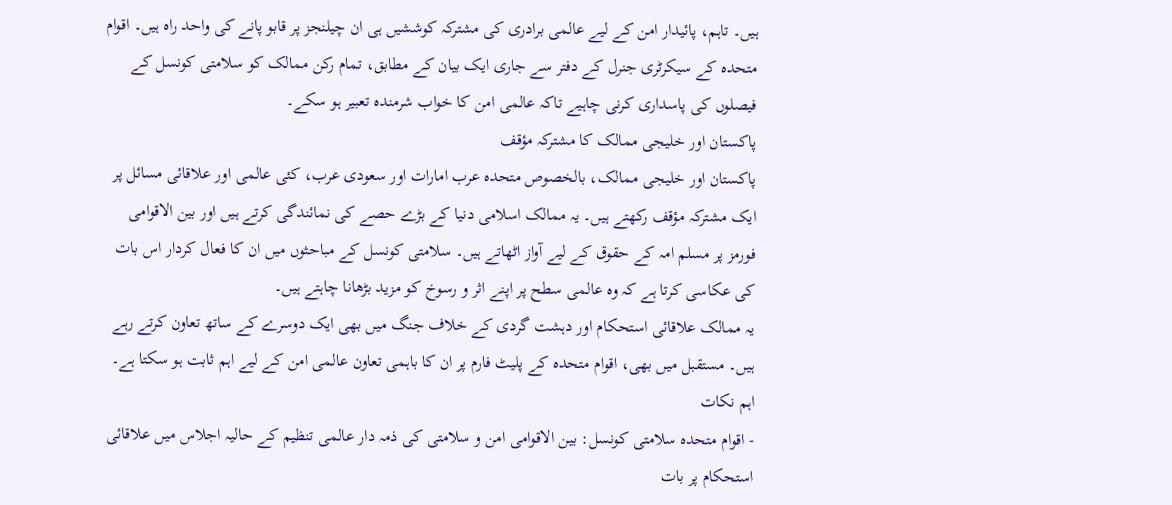ہیں۔ تاہم، پائیدار امن کے لیے عالمی برادری کی مشترکہ کوششیں ہی ان چیلنجز پر قابو پانے کی واحد راہ ہیں۔ اقوام متحدہ کے سیکرٹری جنرل کے دفتر سے جاری ایک بیان کے مطابق، تمام رکن ممالک کو سلامتی کونسل کے فیصلوں کی پاسداری کرنی چاہیے تاکہ عالمی امن کا خواب شرمندہ تعبیر ہو سکے۔
پاکستان اور خلیجی ممالک کا مشترکہ مؤقف
پاکستان اور خلیجی ممالک، بالخصوص متحدہ عرب امارات اور سعودی عرب، کئی عالمی اور علاقائی مسائل پر ایک مشترکہ مؤقف رکھتے ہیں۔ یہ ممالک اسلامی دنیا کے بڑے حصے کی نمائندگی کرتے ہیں اور بین الاقوامی فورمز پر مسلم امہ کے حقوق کے لیے آواز اٹھاتے ہیں۔ سلامتی کونسل کے مباحثوں میں ان کا فعال کردار اس بات کی عکاسی کرتا ہے کہ وہ عالمی سطح پر اپنے اثر و رسوخ کو مزید بڑھانا چاہتے ہیں۔
یہ ممالک علاقائی استحکام اور دہشت گردی کے خلاف جنگ میں بھی ایک دوسرے کے ساتھ تعاون کرتے رہے ہیں۔ مستقبل میں بھی، اقوام متحدہ کے پلیٹ فارم پر ان کا باہمی تعاون عالمی امن کے لیے اہم ثابت ہو سکتا ہے۔
اہم نکات
- اقوام متحدہ سلامتی کونسل: بین الاقوامی امن و سلامتی کی ذمہ دار عالمی تنظیم کے حالیہ اجلاس میں علاقائی استحکام پر بات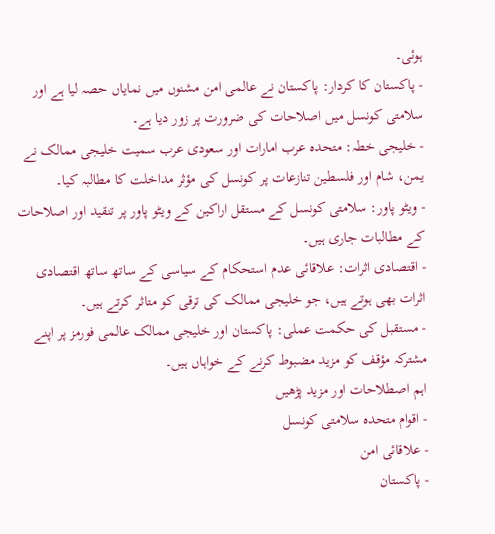ہوئی۔
- پاکستان کا کردار: پاکستان نے عالمی امن مشنوں میں نمایاں حصہ لیا ہے اور سلامتی کونسل میں اصلاحات کی ضرورت پر زور دیا ہے۔
- خلیجی خطہ: متحدہ عرب امارات اور سعودی عرب سمیت خلیجی ممالک نے یمن، شام اور فلسطین تنازعات پر کونسل کی مؤثر مداخلت کا مطالبہ کیا۔
- ویٹو پاور: سلامتی کونسل کے مستقل اراکین کے ویٹو پاور پر تنقید اور اصلاحات کے مطالبات جاری ہیں۔
- اقتصادی اثرات: علاقائی عدم استحکام کے سیاسی کے ساتھ ساتھ اقتصادی اثرات بھی ہوتے ہیں، جو خلیجی ممالک کی ترقی کو متاثر کرتے ہیں۔
- مستقبل کی حکمت عملی: پاکستان اور خلیجی ممالک عالمی فورمز پر اپنے مشترکہ مؤقف کو مزید مضبوط کرنے کے خواہاں ہیں۔
اہم اصطلاحات اور مزید پڑھیں
- اقوام متحدہ سلامتی کونسل
- علاقائی امن
- پاکستان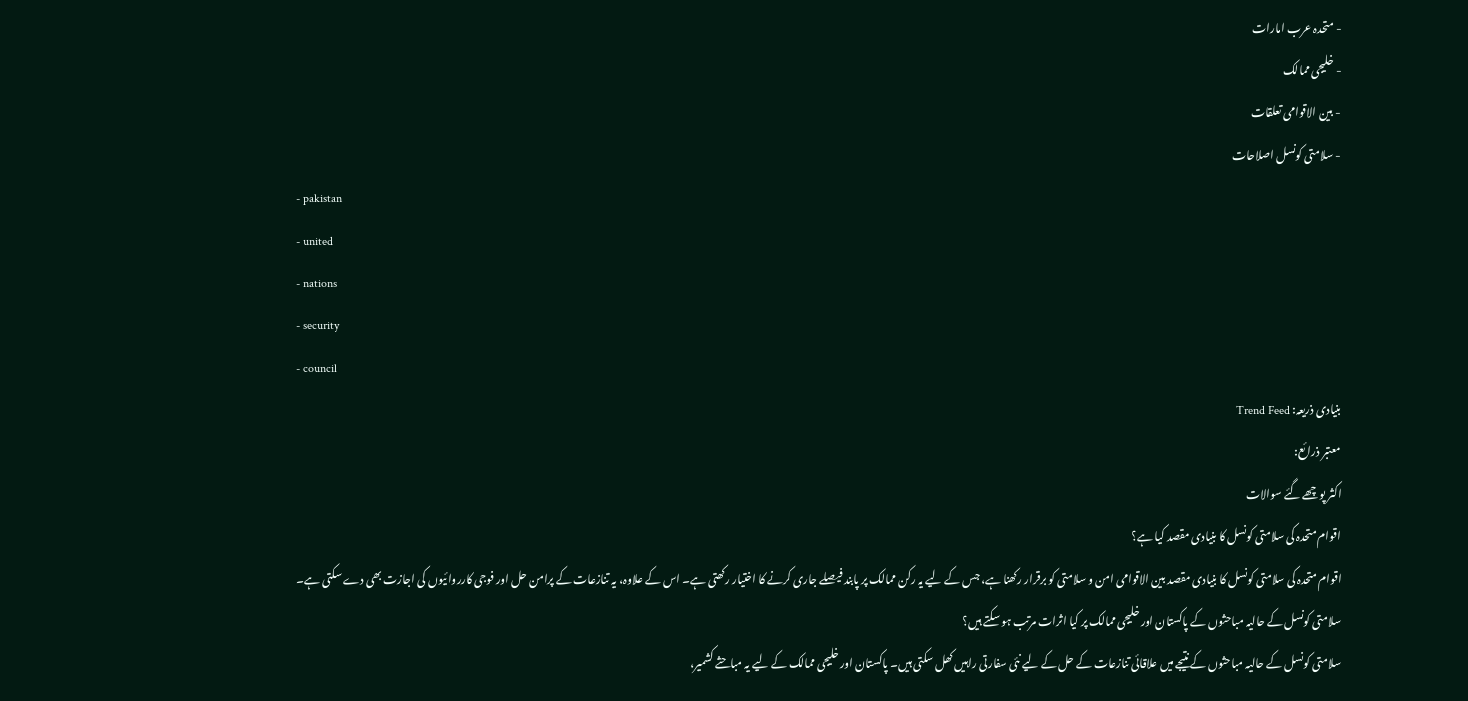- متحدہ عرب امارات
- خلیجی ممالک
- بین الاقوامی تعلقات
- سلامتی کونسل اصلاحات
- pakistan
- united
- nations
- security
- council
بنیادی ذریعہ: Trend Feed
معتبر ذرائع:
اکثر پوچھے گئے سوالات
اقوام متحدہ کی سلامتی کونسل کا بنیادی مقصد کیا ہے؟
اقوام متحدہ کی سلامتی کونسل کا بنیادی مقصد بین الاقوامی امن و سلامتی کو برقرار رکھنا ہے، جس کے لیے یہ رکن ممالک پر پابند فیصلے جاری کرنے کا اختیار رکھتی ہے۔ اس کے علاوہ، یہ تنازعات کے پرامن حل اور فوجی کارروائیوں کی اجازت بھی دے سکتی ہے۔
سلامتی کونسل کے حالیہ مباحثوں کے پاکستان اور خلیجی ممالک پر کیا اثرات مرتب ہو سکتے ہیں؟
سلامتی کونسل کے حالیہ مباحثوں کے نتیجے میں علاقائی تنازعات کے حل کے لیے نئی سفارتی راہیں کھل سکتی ہیں۔ پاکستان اور خلیجی ممالک کے لیے یہ مباحثے کشمیر،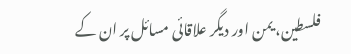فلسطین، یمن اور دیگر علاقائی مسائل پر ان کے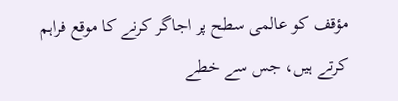مؤقف کو عالمی سطح پر اجاگر کرنے کا موقع فراہم کرتے ہیں، جس سے خطے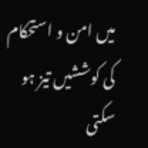میں امن و استحکام کی کوششیں تیز ہو سکتی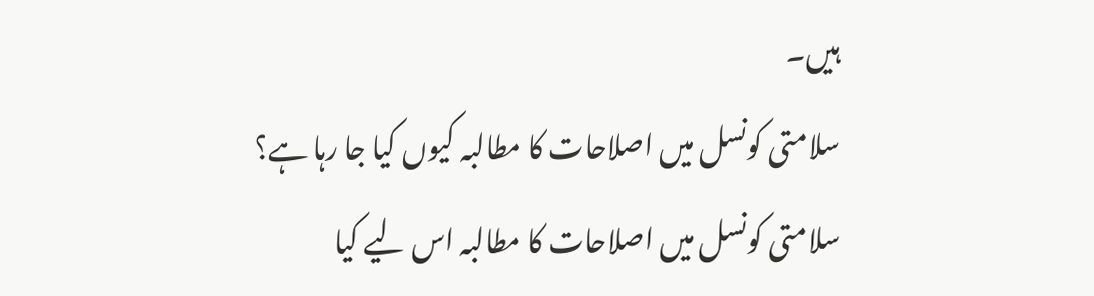ہیں۔
سلامتی کونسل میں اصلاحات کا مطالبہ کیوں کیا جا رہا ہے؟
سلامتی کونسل میں اصلاحات کا مطالبہ اس لیے کیا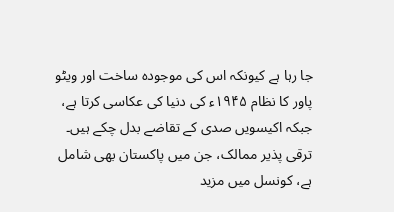جا رہا ہے کیونکہ اس کی موجودہ ساخت اور ویٹو پاور کا نظام ۱۹۴۵ء کی دنیا کی عکاسی کرتا ہے، جبکہ اکیسویں صدی کے تقاضے بدل چکے ہیں۔ ترقی پذیر ممالک، جن میں پاکستان بھی شامل ہے، کونسل میں مزید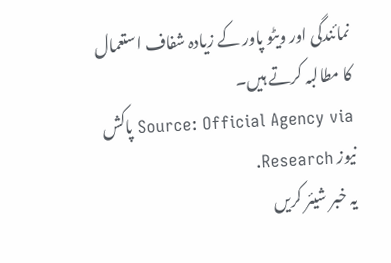نمائندگی اور ویٹو پاور کے زیادہ شفاف استعمال کا مطالبہ کرتے ہیں۔
Source: Official Agency via پاکش نیوز Research.
یہ خبر شیئر کریں